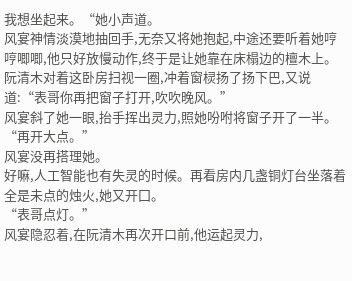我想坐起来。“她小声道。
风宴神情淡漠地抽回手,无奈又将她抱起,中途还要听着她哼哼唧唧,他只好放慢动作,终于是让她靠在床榻边的檀木上。阮清木对着这卧房扫视一圈,冲着窗棂扬了扬下巴,又说道:“表哥你再把窗子打开,吹吹晚风。”
风宴斜了她一眼,抬手挥出灵力,照她吩咐将窗子开了一半。“再开大点。”
风宴没再搭理她。
好嘛,人工智能也有失灵的时候。再看房内几盏铜灯台坐落着全是未点的烛火,她又开囗。
“表哥点灯。”
风宴隐忍着,在阮清木再次开口前,他运起灵力,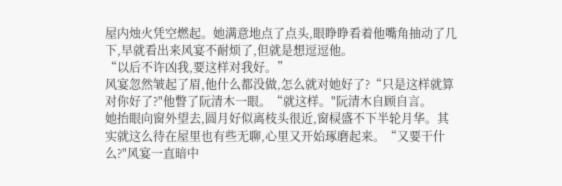屋内烛火凭空燃起。她满意地点了点头,眼睁睁看着他嘴角抽动了几下,早就看出来风宴不耐烦了,但就是想逗逗他。
“以后不许凶我,要这样对我好。”
风宴忽然皱起了眉,他什么都没做,怎么就对她好了?“只是这样就算对你好了?"他瞥了阮清木一眼。“就这样。"阮清木自顾自言。
她抬眼向窗外望去,圆月好似离枝头很近,窗棂盛不下半轮月华。其实就这么待在屋里也有些无聊,心里又开始琢磨起来。“又要干什么?"风宴一直暗中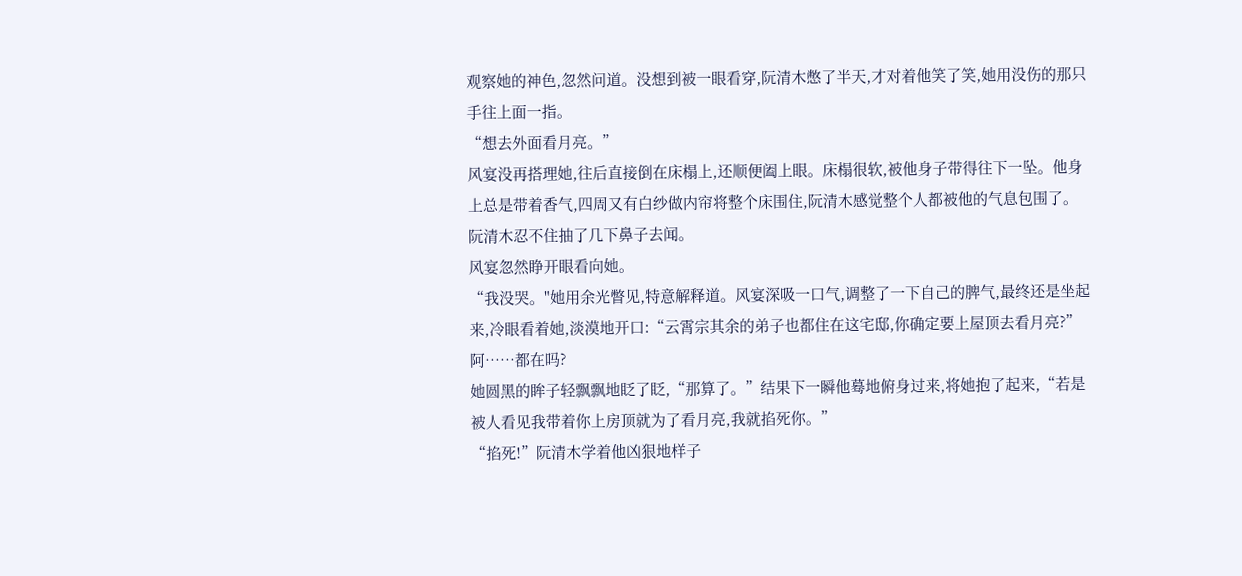观察她的神色,忽然问道。没想到被一眼看穿,阮清木憋了半天,才对着他笑了笑,她用没伤的那只手往上面一指。
“想去外面看月亮。”
风宴没再搭理她,往后直接倒在床榻上,还顺便阖上眼。床榻很软,被他身子带得往下一坠。他身上总是带着香气,四周又有白纱做内帘将整个床围住,阮清木感觉整个人都被他的气息包围了。
阮清木忍不住抽了几下鼻子去闻。
风宴忽然睁开眼看向她。
“我没哭。"她用余光瞥见,特意解释道。风宴深吸一口气,调整了一下自己的脾气,最终还是坐起来,冷眼看着她,淡漠地开口:“云霄宗其余的弟子也都住在这宅邸,你确定要上屋顶去看月亮?”
阿……都在吗?
她圆黑的眸子轻飘飘地眨了眨,“那算了。”结果下一瞬他蓦地俯身过来,将她抱了起来,“若是被人看见我带着你上房顶就为了看月亮,我就掐死你。”
“掐死!”阮清木学着他凶狠地样子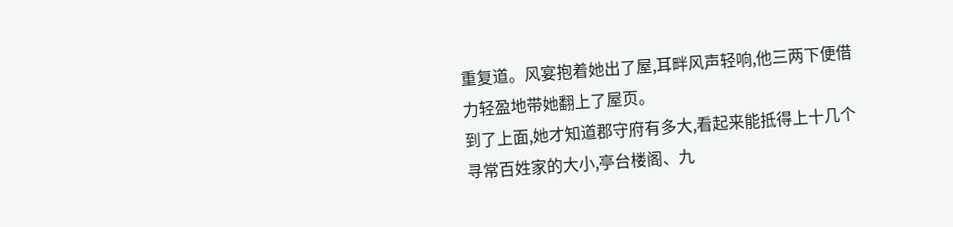重复道。风宴抱着她出了屋,耳畔风声轻响,他三两下便借力轻盈地带她翻上了屋页。
到了上面,她才知道郡守府有多大,看起来能抵得上十几个寻常百姓家的大小,亭台楼阁、九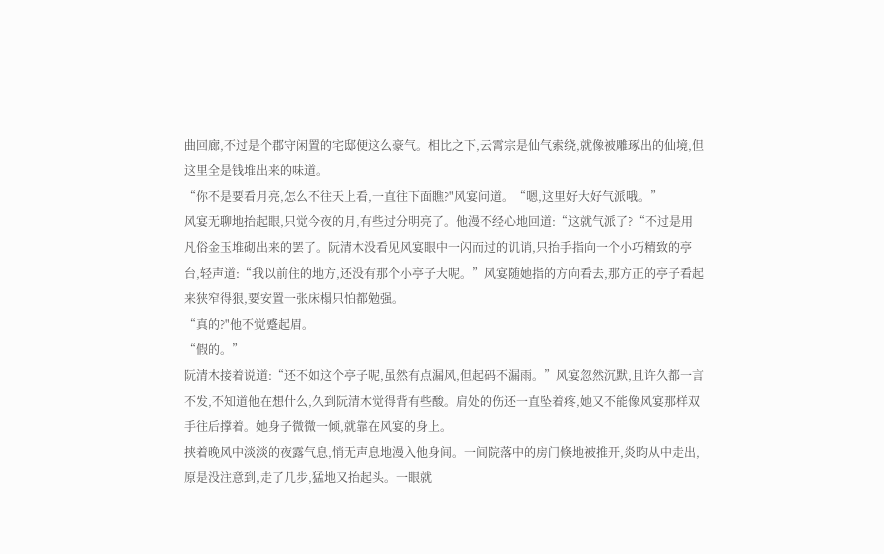曲回廊,不过是个郡守闲置的宅邸便这么豪气。相比之下,云霄宗是仙气索绕,就像被雕琢出的仙境,但这里全是钱堆出来的味道。
“你不是要看月亮,怎么不往天上看,一直往下面瞧?"风宴问道。“嗯,这里好大好气派哦。”
风宴无聊地抬起眼,只觉今夜的月,有些过分明亮了。他漫不经心地回道:“这就气派了?“不过是用凡俗金玉堆砌出来的罢了。阮清木没看见风宴眼中一闪而过的讥诮,只抬手指向一个小巧精致的亭台,轻声道:“我以前住的地方,还没有那个小亭子大呢。”风宴随她指的方向看去,那方正的亭子看起来狭窄得狠,要安置一张床榻只怕都勉强。
“真的?"他不觉蹙起眉。
“假的。”
阮清木接着说道:“还不如这个亭子呢,虽然有点漏风,但起码不漏雨。”风宴忽然沉默,且许久都一言不发,不知道他在想什么,久到阮清木觉得背有些酸。肩处的伤还一直坠着疼,她又不能像风宴那样双手往后撑着。她身子微微一倾,就靠在风宴的身上。
挟着晚风中淡淡的夜露气息,悄无声息地漫入他身间。一间院落中的房门倏地被推开,炎昀从中走出,原是没注意到,走了几步,猛地又抬起头。一眼就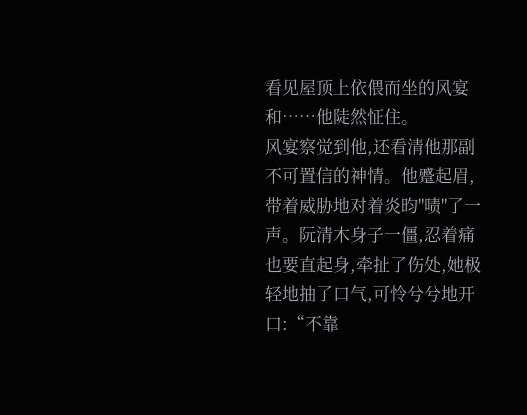看见屋顶上依偎而坐的风宴和……他陡然怔住。
风宴察觉到他,还看清他那副不可置信的神情。他蹙起眉,带着威胁地对着炎昀"啧"了一声。阮清木身子一僵,忍着痛也要直起身,牵扯了伤处,她极轻地抽了口气,可怜兮兮地开口:“不靠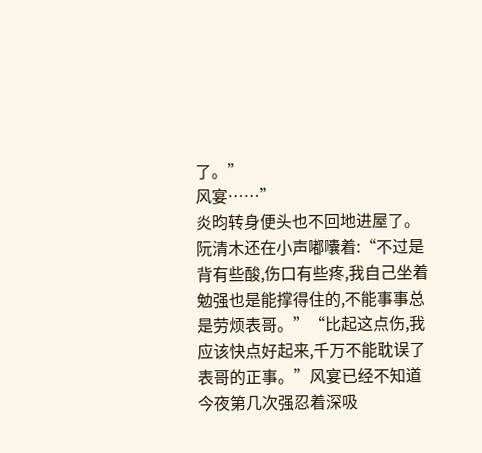了。”
风宴……”
炎昀转身便头也不回地进屋了。
阮清木还在小声嘟囔着:“不过是背有些酸,伤口有些疼,我自己坐着勉强也是能撑得住的,不能事事总是劳烦表哥。”“比起这点伤,我应该快点好起来,千万不能耽误了表哥的正事。”风宴已经不知道今夜第几次强忍着深吸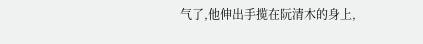气了,他伸出手揽在阮清木的身上,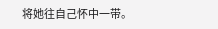将她往自己怀中一带。